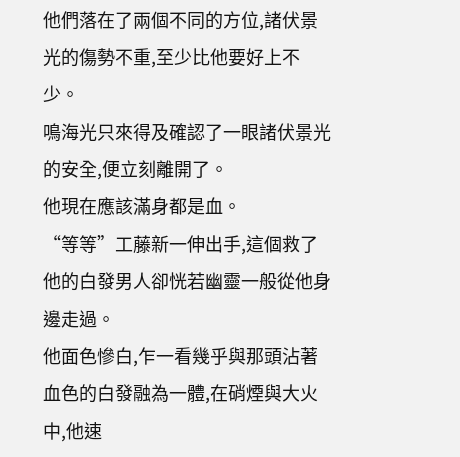他們落在了兩個不同的方位,諸伏景光的傷勢不重,至少比他要好上不少。
鳴海光只來得及確認了一眼諸伏景光的安全,便立刻離開了。
他現在應該滿身都是血。
“等等”工藤新一伸出手,這個救了他的白發男人卻恍若幽靈一般從他身邊走過。
他面色慘白,乍一看幾乎與那頭沾著血色的白發融為一體,在硝煙與大火中,他速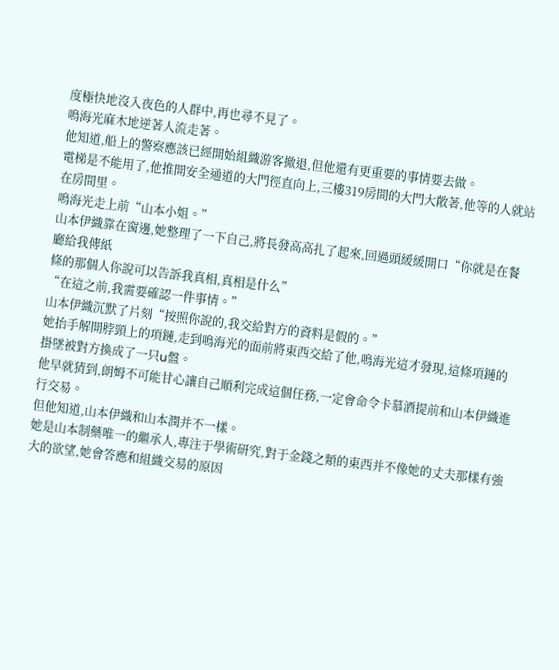度極快地沒入夜色的人群中,再也尋不見了。
鳴海光麻木地逆著人流走著。
他知道,船上的警察應該已經開始組織游客撤退,但他還有更重要的事情要去做。
電梯是不能用了,他推開安全通道的大門徑直向上,三樓319房間的大門大敞著,他等的人就站在房間里。
鳴海光走上前“山本小姐。”
山本伊織靠在窗邊,她整理了一下自己,將長發高高扎了起來,回過頭緩緩開口“你就是在餐廳給我傳紙
條的那個人你說可以告訴我真相,真相是什么”
“在這之前,我需要確認一件事情。”
山本伊織沉默了片刻“按照你說的,我交給對方的資料是假的。”
她抬手解開脖頸上的項鏈,走到鳴海光的面前將東西交給了他,鳴海光這才發現,這條項鏈的掛墜被對方換成了一只u盤。
他早就猜到,朗姆不可能甘心讓自己順利完成這個任務,一定會命令卡慕酒提前和山本伊織進行交易。
但他知道,山本伊織和山本潤并不一樣。
她是山本制藥唯一的繼承人,專注于學術研究,對于金錢之類的東西并不像她的丈夫那樣有強大的欲望,她會答應和組織交易的原因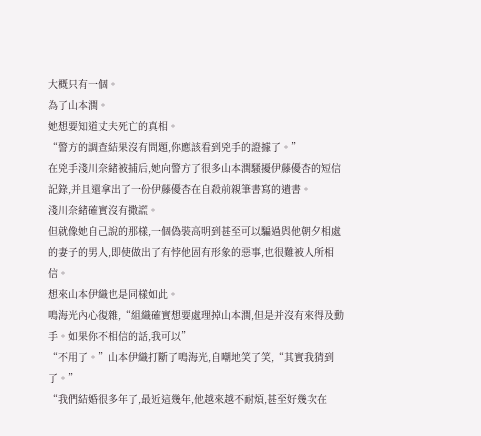大概只有一個。
為了山本潤。
她想要知道丈夫死亡的真相。
“警方的調查結果沒有問題,你應該看到兇手的證據了。”
在兇手淺川奈緒被捕后,她向警方了很多山本潤騷擾伊藤優杏的短信記錄,并且還拿出了一份伊藤優杏在自殺前親筆書寫的遺書。
淺川奈緒確實沒有撒謊。
但就像她自己說的那樣,一個偽裝高明到甚至可以騙過與他朝夕相處的妻子的男人,即使做出了有悖他固有形象的惡事,也很難被人所相信。
想來山本伊織也是同樣如此。
鳴海光內心復雜,“組織確實想要處理掉山本潤,但是并沒有來得及動手。如果你不相信的話,我可以”
“不用了。”山本伊織打斷了鳴海光,自嘲地笑了笑,“其實我猜到了。”
“我們結婚很多年了,最近這幾年,他越來越不耐煩,甚至好幾次在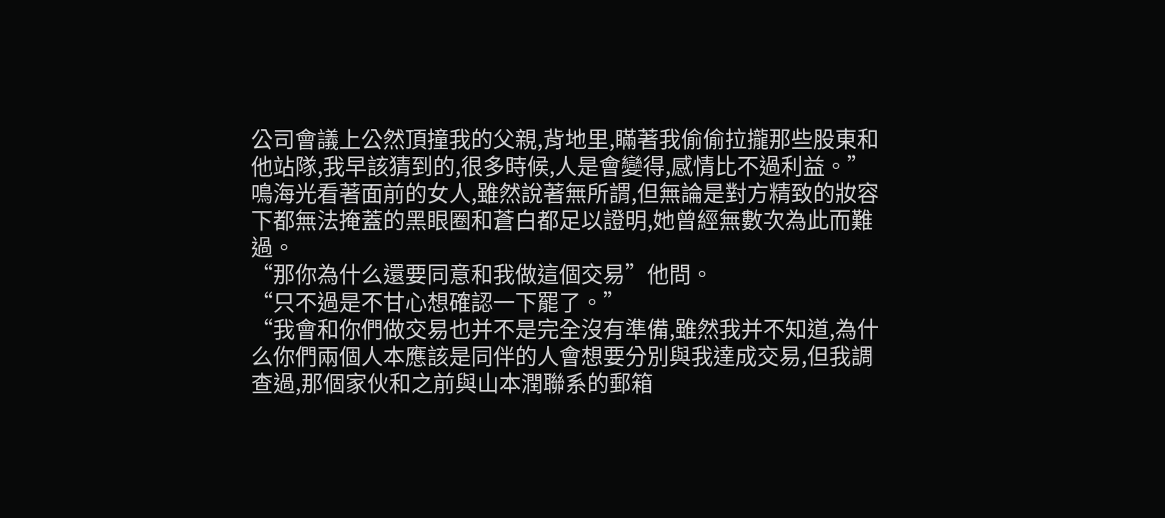公司會議上公然頂撞我的父親,背地里,瞞著我偷偷拉攏那些股東和他站隊,我早該猜到的,很多時候,人是會變得,感情比不過利益。”
鳴海光看著面前的女人,雖然說著無所謂,但無論是對方精致的妝容下都無法掩蓋的黑眼圈和蒼白都足以證明,她曾經無數次為此而難過。
“那你為什么還要同意和我做這個交易”他問。
“只不過是不甘心想確認一下罷了。”
“我會和你們做交易也并不是完全沒有準備,雖然我并不知道,為什么你們兩個人本應該是同伴的人會想要分別與我達成交易,但我調查過,那個家伙和之前與山本潤聯系的郵箱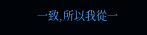一致,所以我從一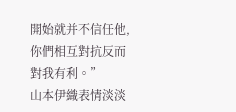開始就并不信任他,你們相互對抗反而對我有利。”
山本伊織表情淡淡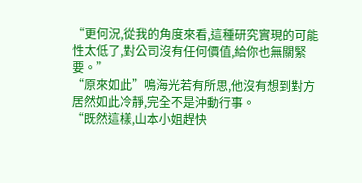“更何況,從我的角度來看,這種研究實現的可能性太低了,對公司沒有任何價值,給你也無關緊要。”
“原來如此”鳴海光若有所思,他沒有想到對方居然如此冷靜,完全不是沖動行事。
“既然這樣,山本小姐趕快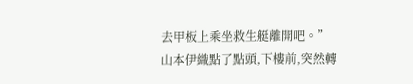去甲板上乘坐救生艇離開吧。”
山本伊織點了點頭,下樓前,突然轉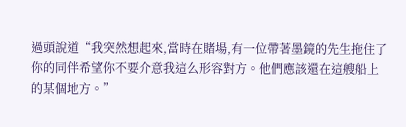過頭說道“我突然想起來,當時在賭場,有一位帶著墨鏡的先生拖住了你的同伴希望你不要介意我這么形容對方。他們應該還在這艘船上的某個地方。”